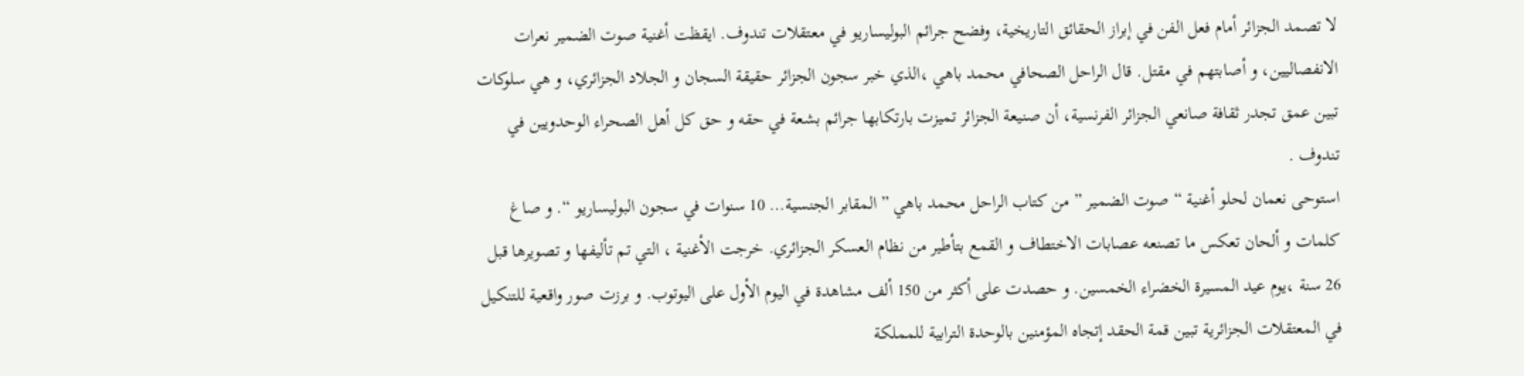لا تصمد الجزائر أمام فعل الفن في إبراز الحقائق التاريخية، وفضح جرائم البوليساريو في معتقلات تندوف. ايقظت أغنية صوت الضمير نعرات الانفصاليين، و أصابتهم في مقتل. قال الراحل الصحافي محمد باهي ،الذي خبر سجون الجزائر حقيقة السجان و الجلاد الجزائري، و هي سلوكات تبين عمق تجدر ثقافة صانعي الجزائر الفرنسية، أن صنيعة الجزائر تميزت بارتكابها جرائم بشعة في حقه و حق كل أهل الصحراء الوحدويين في تندوف .
استوحى نعمان لحلو أغنية “صوت الضمير ” من كتاب الراحل محمد باهي ” المقابر الجنسية… 10 سنوات في سجون البوليساريو “. و صاغ كلمات و ألحان تعكس ما تصنعه عصابات الاختطاف و القمع بتأطير من نظام العسكر الجزائري. خرجت الأغنية ، التي تم تأليفها و تصويرها قبل 26 سنة ،يوم عيد المسيرة الخضراء الخمسين. و حصدت على أكثر من 150 ألف مشاهدة في اليوم الأول على اليوتوب. و برزت صور واقعية للتنكيل في المعتقلات الجزائرية تبين قمة الحقد إتجاه المؤمنين بالوحدة الترابية للمملكة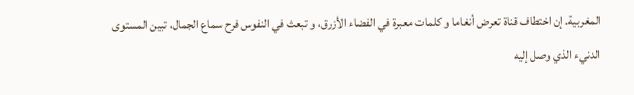المغربية. إن اختطاف قناة تعرض أنغاما و كلمات معبرة في الفضاء الأزرق، و تبعث في النفوس فرح سماع الجمال، تبين المستوى الدنيء الذي وصل إليه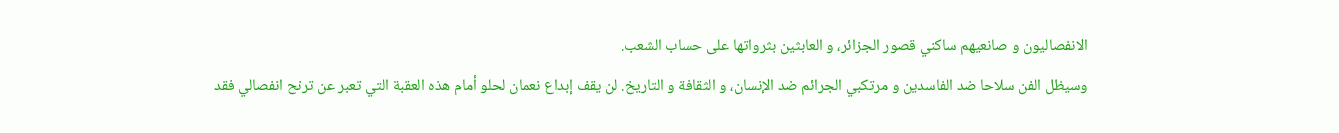الانفصاليون و صانعيهم ساكني قصور الجزائر، و العابثين بثرواتها على حساب الشعب.
وسيظل الفن سلاحا ضد الفاسدين و مرتكبي الجرائم ضد الإنسان، و الثقافة و التاريخ. لن يقف إبداع نعمان لحلو أمام هذه العقبة التي تعبر عن ترنح انفصالي فقد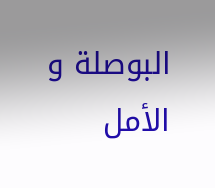البوصلة و الأمل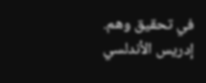في تحقيق وهم.
إدريس الأندلسي